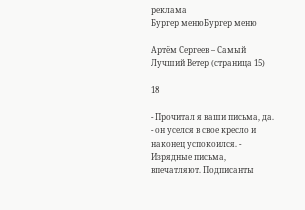реклама
Бургер менюБургер меню

Артём Сергеев – Самый Лучший Ветер (страница 15)

18

- Прочитал я ваши письма, да. - он уселся в свое кресло и наконец успокоился. - Изрядные письма, впечатляют. Подписанты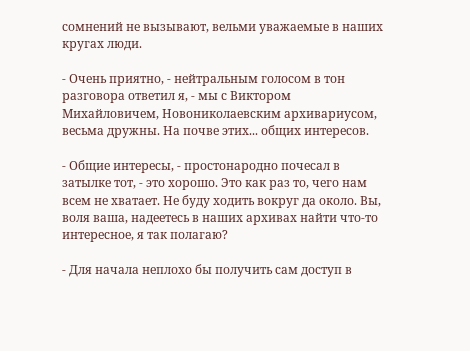сомнений не вызывают, вельми уважаемые в наших кругах люди.

- Очень приятно, - нейтральным голосом в тон разговора ответил я, - мы с Виктором Михайловичем, Новониколаевским архивариусом, весьма дружны. На почве этих... общих интересов.

- Общие интересы, - простонародно почесал в затылке тот, - это хорошо. Это как раз то, чего нам всем не хватает. Не буду ходить вокруг да около. Вы, воля ваша, надеетесь в наших архивах найти что-то интересное, я так полагаю?

- Для начала неплохо бы получить сам доступ в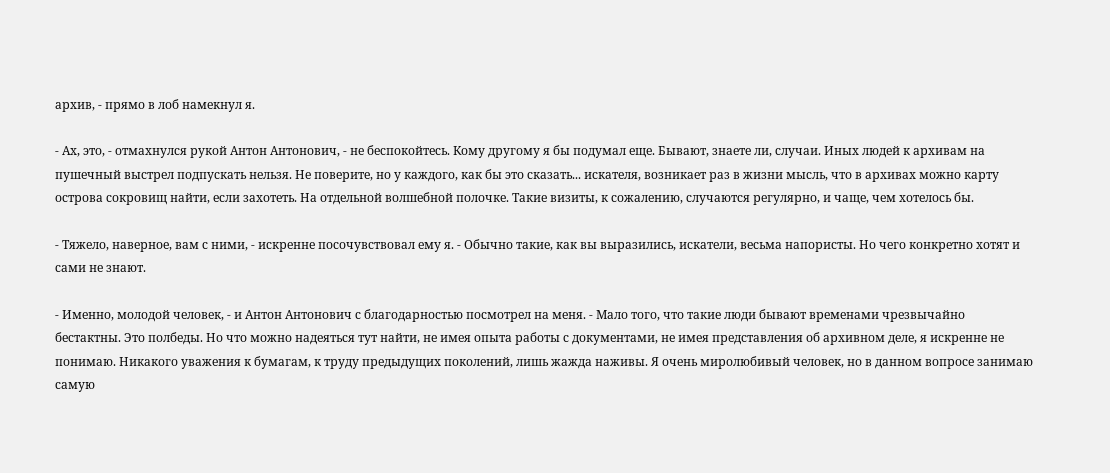архив, - прямо в лоб намекнул я.

- Ах, это, - отмахнулся рукой Антон Антонович, - не беспокойтесь. Кому другому я бы подумал еще. Бывают, знаете ли, случаи. Иных людей к архивам на пушечный выстрел подпускать нельзя. Не поверите, но у каждого, как бы это сказать... искателя, возникает раз в жизни мысль, что в архивах можно карту острова сокровищ найти, если захотеть. На отдельной волшебной полочке. Такие визиты, к сожалению, случаются регулярно, и чаще, чем хотелось бы.

- Тяжело, наверное, вам с ними, - искренне посочувствовал ему я. - Обычно такие, как вы выразились, искатели, весьма напористы. Но чего конкретно хотят и сами не знают.

- Именно, молодой человек, - и Антон Антонович с благодарностью посмотрел на меня. - Мало того, что такие люди бывают временами чрезвычайно бестактны. Это полбеды. Но что можно надеяться тут найти, не имея опыта работы с документами, не имея представления об архивном деле, я искренне не понимаю. Никакого уважения к бумагам, к труду предыдущих поколений, лишь жажда наживы. Я очень миролюбивый человек, но в данном вопросе занимаю самую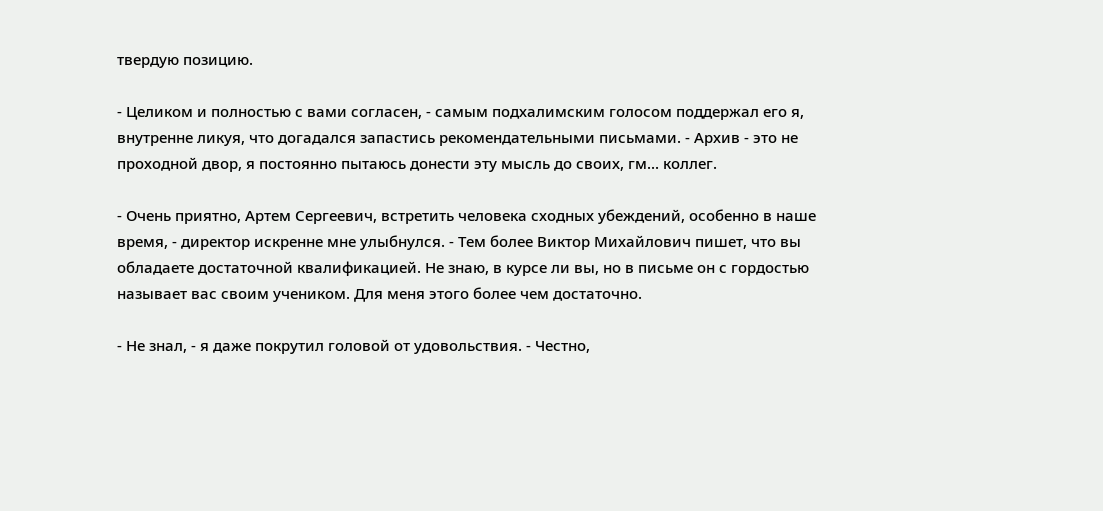твердую позицию.

- Целиком и полностью с вами согласен, - самым подхалимским голосом поддержал его я, внутренне ликуя, что догадался запастись рекомендательными письмами. - Архив - это не проходной двор, я постоянно пытаюсь донести эту мысль до своих, гм... коллег.

- Очень приятно, Артем Сергеевич, встретить человека сходных убеждений, особенно в наше время, - директор искренне мне улыбнулся. - Тем более Виктор Михайлович пишет, что вы обладаете достаточной квалификацией. Не знаю, в курсе ли вы, но в письме он с гордостью называет вас своим учеником. Для меня этого более чем достаточно.

- Не знал, - я даже покрутил головой от удовольствия. - Честно,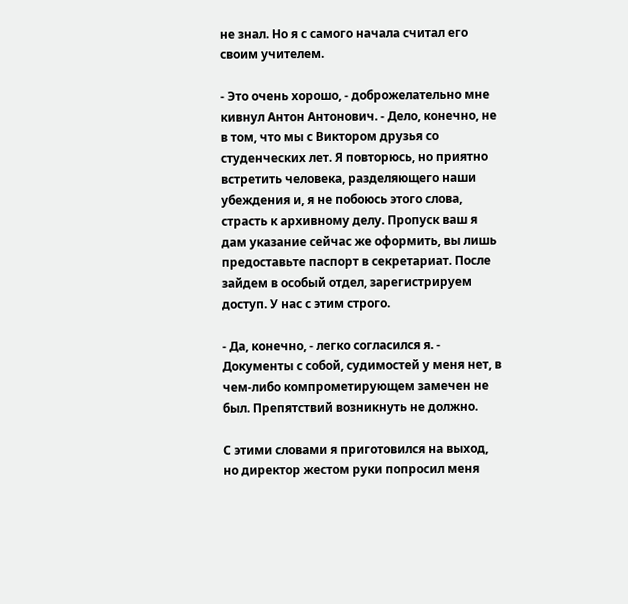не знал. Но я с самого начала считал его своим учителем.

- Это очень хорошо, - доброжелательно мне кивнул Антон Антонович. - Дело, конечно, не в том, что мы с Виктором друзья со студенческих лет. Я повторюсь, но приятно встретить человека, разделяющего наши убеждения и, я не побоюсь этого слова, страсть к архивному делу. Пропуск ваш я дам указание сейчас же оформить, вы лишь предоставьте паспорт в секретариат. После зайдем в особый отдел, зарегистрируем доступ. У нас с этим строго.

- Да, конечно, - легко согласился я. - Документы с собой, судимостей у меня нет, в чем-либо компрометирующем замечен не был. Препятствий возникнуть не должно.

С этими словами я приготовился на выход, но директор жестом руки попросил меня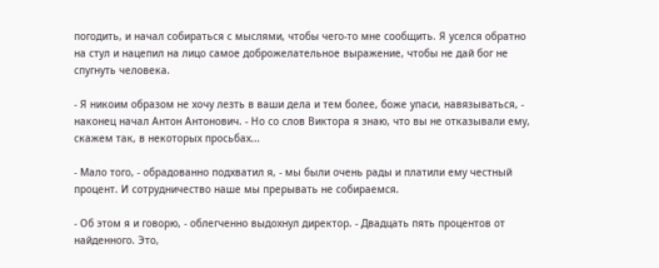погодить, и начал собираться с мыслями, чтобы чего-то мне сообщить. Я уселся обратно на стул и нацепил на лицо самое доброжелательное выражение, чтобы не дай бог не спугнуть человека.

- Я никоим образом не хочу лезть в ваши дела и тем более, боже упаси, навязываться, - наконец начал Антон Антонович. - Но со слов Виктора я знаю, что вы не отказывали ему, скажем так, в некоторых просьбах...

- Мало того, - обрадованно подхватил я, - мы были очень рады и платили ему честный процент. И сотрудничество наше мы прерывать не собираемся.

- Об этом я и говорю, - облегченно выдохнул директор. - Двадцать пять процентов от найденного. Это,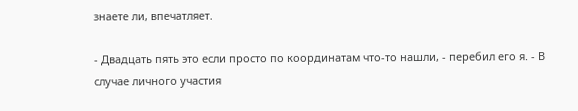знаете ли, впечатляет.

- Двадцать пять это если просто по координатам что-то нашли, - перебил его я. - В случае личного участия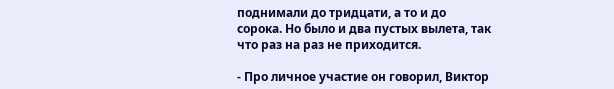поднимали до тридцати, а то и до сорока. Но было и два пустых вылета, так что раз на раз не приходится.

- Про личное участие он говорил, Виктор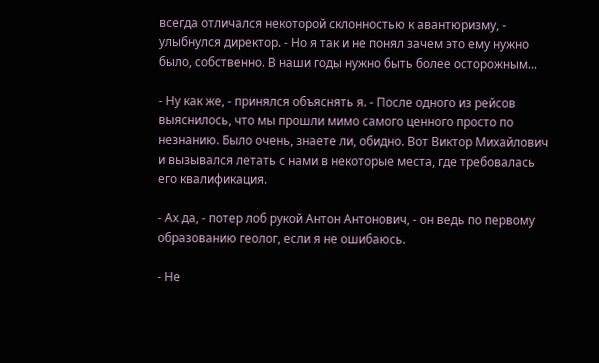всегда отличался некоторой склонностью к авантюризму, - улыбнулся директор. - Но я так и не понял зачем это ему нужно было, собственно. В наши годы нужно быть более осторожным...

- Ну как же, - принялся объяснять я. - После одного из рейсов выяснилось, что мы прошли мимо самого ценного просто по незнанию. Было очень, знаете ли, обидно. Вот Виктор Михайлович и вызывался летать с нами в некоторые места, где требовалась его квалификация.

- Ах да, - потер лоб рукой Антон Антонович, - он ведь по первому образованию геолог, если я не ошибаюсь.

- Не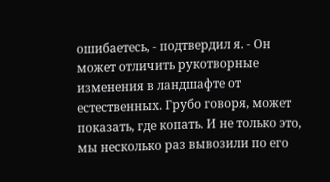ошибаетесь, - подтвердил я. - Он может отличить рукотворные изменения в ландшафте от естественных. Грубо говоря, может показать, где копать. И не только это, мы несколько раз вывозили по его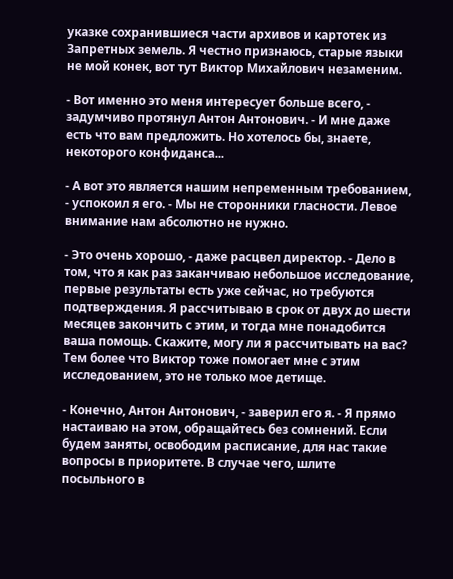указке сохранившиеся части архивов и картотек из Запретных земель. Я честно признаюсь, старые языки не мой конек, вот тут Виктор Михайлович незаменим.

- Вот именно это меня интересует больше всего, - задумчиво протянул Антон Антонович. - И мне даже есть что вам предложить. Но хотелось бы, знаете, некоторого конфиданса...

- А вот это является нашим непременным требованием, - успокоил я его. - Мы не сторонники гласности. Левое внимание нам абсолютно не нужно.

- Это очень хорошо, - даже расцвел директор. - Дело в том, что я как раз заканчиваю небольшое исследование, первые результаты есть уже сейчас, но требуются подтверждения. Я рассчитываю в срок от двух до шести месяцев закончить с этим, и тогда мне понадобится ваша помощь. Скажите, могу ли я рассчитывать на вас? Тем более что Виктор тоже помогает мне с этим исследованием, это не только мое детище.

- Конечно, Антон Антонович, - заверил его я. - Я прямо настаиваю на этом, обращайтесь без сомнений. Если будем заняты, освободим расписание, для нас такие вопросы в приоритете. В случае чего, шлите посыльного в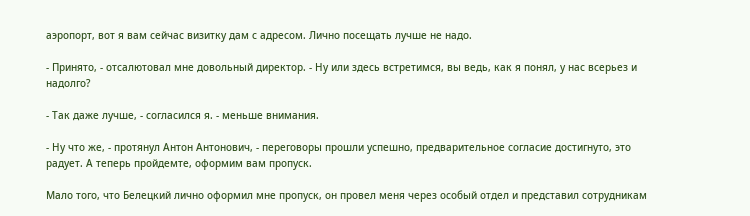аэропорт, вот я вам сейчас визитку дам с адресом. Лично посещать лучше не надо.

- Принято, - отсалютовал мне довольный директор. - Ну или здесь встретимся, вы ведь, как я понял, у нас всерьез и надолго?

- Так даже лучше, - согласился я. - меньше внимания.

- Ну что же, - протянул Антон Антонович, - переговоры прошли успешно, предварительное согласие достигнуто, это радует. А теперь пройдемте, оформим вам пропуск.

Мало того, что Белецкий лично оформил мне пропуск, он провел меня через особый отдел и представил сотрудникам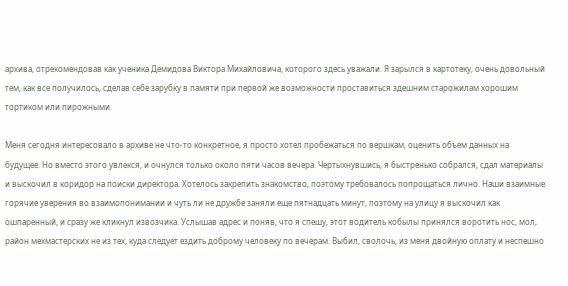архива, отрекомендовав как ученика Демидова Виктора Михайловича, которого здесь уважали. Я зарылся в картотеку, очень довольный тем, как все получилось, сделав себе зарубку в памяти при первой же возможности проставиться здешним старожилам хорошим тортиком или пирожными.

Меня сегодня интересовало в архиве не что-то конкретное, я просто хотел пробежаться по вершкам, оценить объем данных на будущее. Но вместо этого увлекся, и очнулся только около пяти часов вечера. Чертыхнувшись, я быстренько собрался, сдал материалы и выскочил в коридор на поиски директора. Хотелось закрепить знакомство, поэтому требовалось попрощаться лично. Наши взаимные горячие уверения во взаимопонимании и чуть ли не дружбе заняли еще пятнадцать минут, поэтому на улицу я выскочил как ошпаренный, и сразу же кликнул извозчика. Услышав адрес и поняв, что я спешу, этот водитель кобылы принялся воротить нос, мол, район мехмастерских не из тех, куда следует ездить доброму человеку по вечерам. Выбил, сволочь, из меня двойную оплату и неспешно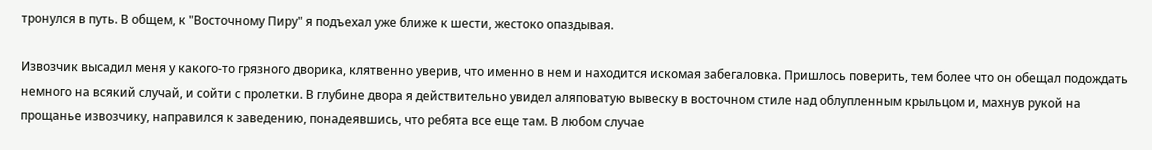тронулся в путь. В общем, к "Восточному Пиру" я подъехал уже ближе к шести, жестоко опаздывая.

Извозчик высадил меня у какого-то грязного дворика, клятвенно уверив, что именно в нем и находится искомая забегаловка. Пришлось поверить, тем более что он обещал подождать немного на всякий случай, и сойти с пролетки. В глубине двора я действительно увидел аляповатую вывеску в восточном стиле над облупленным крыльцом и, махнув рукой на прощанье извозчику, направился к заведению, понадеявшись, что ребята все еще там. В любом случае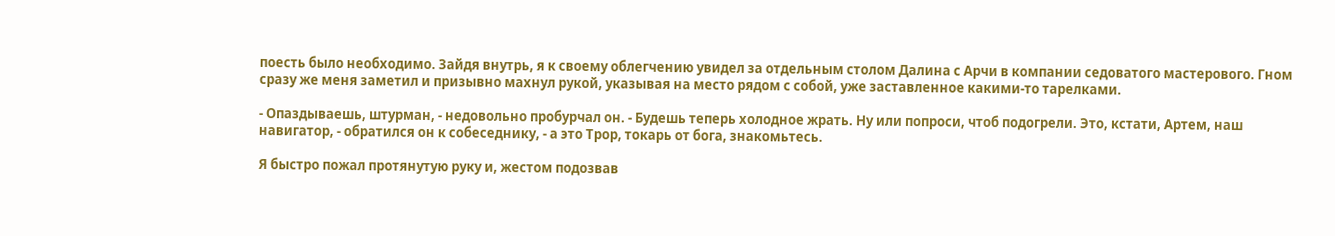поесть было необходимо. Зайдя внутрь, я к своему облегчению увидел за отдельным столом Далина с Арчи в компании седоватого мастерового. Гном сразу же меня заметил и призывно махнул рукой, указывая на место рядом с собой, уже заставленное какими-то тарелками.

- Опаздываешь, штурман, - недовольно пробурчал он. - Будешь теперь холодное жрать. Ну или попроси, чтоб подогрели. Это, кстати, Артем, наш навигатор, - обратился он к собеседнику, - а это Трор, токарь от бога, знакомьтесь.

Я быстро пожал протянутую руку и, жестом подозвав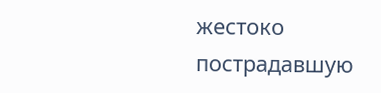жестоко пострадавшую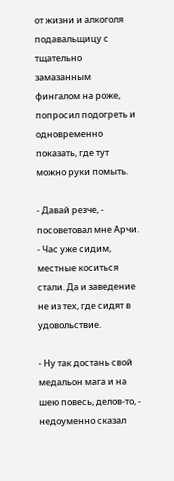от жизни и алкоголя подавальщицу с тщательно замазанным фингалом на роже, попросил подогреть и одновременно показать, где тут можно руки помыть.

- Давай резче, - посоветовал мне Арчи. - Час уже сидим, местные коситься стали. Да и заведение не из тех, где сидят в удовольствие.

- Ну так достань свой медальон мага и на шею повесь, делов-то, - недоуменно сказал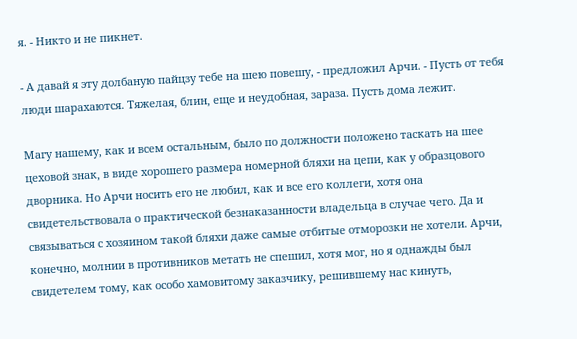я. - Никто и не пикнет.

- А давай я эту долбаную пайцзу тебе на шею повешу, - предложил Арчи. - Пусть от тебя люди шарахаются. Тяжелая, блин, еще и неудобная, зараза. Пусть дома лежит.

Магу нашему, как и всем остальным, было по должности положено таскать на шее цеховой знак, в виде хорошего размера номерной бляхи на цепи, как у образцового дворника. Но Арчи носить его не любил, как и все его коллеги, хотя она свидетельствовала о практической безнаказанности владельца в случае чего. Да и связываться с хозяином такой бляхи даже самые отбитые отморозки не хотели. Арчи, конечно, молнии в противников метать не спешил, хотя мог, но я однажды был свидетелем тому, как особо хамовитому заказчику, решившему нас кинуть,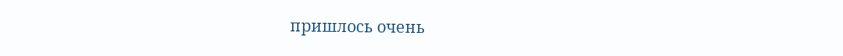пришлось очень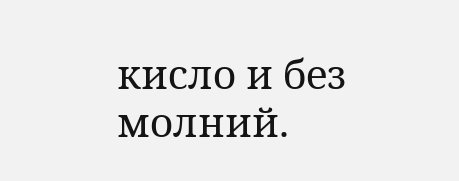кисло и без молний.